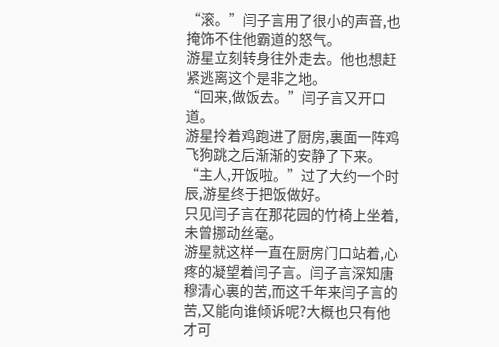“滚。”闫子言用了很小的声音,也掩饰不住他霸道的怒气。
游星立刻转身往外走去。他也想赶紧逃离这个是非之地。
“回来,做饭去。”闫子言又开口道。
游星拎着鸡跑进了厨房,裏面一阵鸡飞狗跳之后渐渐的安静了下来。
“主人,开饭啦。”过了大约一个时辰,游星终于把饭做好。
只见闫子言在那花园的竹椅上坐着,未曾挪动丝毫。
游星就这样一直在厨房门口站着,心疼的凝望着闫子言。闫子言深知唐穆清心裏的苦,而这千年来闫子言的苦,又能向谁倾诉呢?大概也只有他才可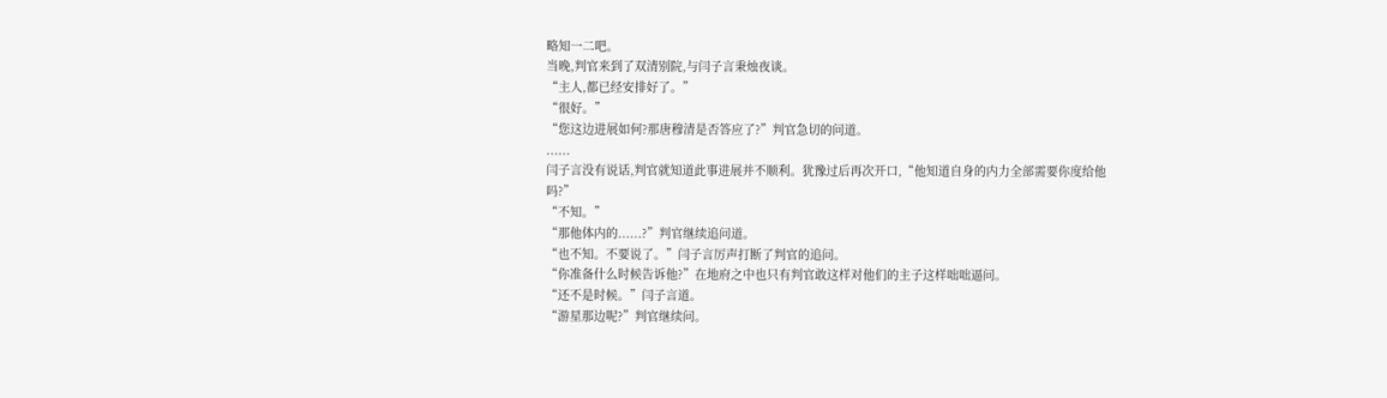略知一二吧。
当晚,判官来到了双清别院,与闫子言秉烛夜谈。
“主人,都已经安排好了。”
“很好。”
“您这边进展如何?那唐穆清是否答应了?”判官急切的问道。
......
闫子言没有说话,判官就知道此事进展并不顺利。犹豫过后再次开口,“他知道自身的内力全部需要你度给他吗?”
“不知。”
“那他体内的......?”判官继续追问道。
“也不知。不要说了。”闫子言厉声打断了判官的追问。
“你准备什么时候告诉他?”在地府之中也只有判官敢这样对他们的主子这样咄咄逼问。
“还不是时候。”闫子言道。
“游星那边呢?”判官继续问。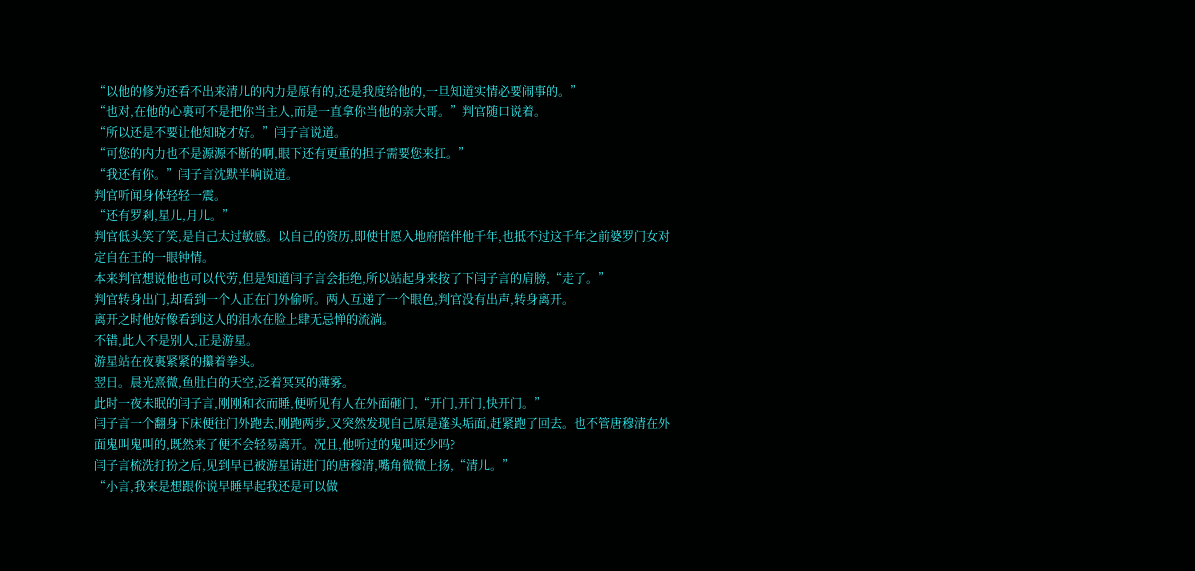“以他的修为还看不出来清儿的内力是原有的,还是我度给他的,一旦知道实情必要闹事的。”
“也对,在他的心裏可不是把你当主人,而是一直拿你当他的亲大哥。”判官随口说着。
“所以还是不要让他知晓才好。”闫子言说道。
“可您的内力也不是源源不断的啊,眼下还有更重的担子需要您来扛。”
“我还有你。”闫子言沈默半响说道。
判官听闻身体轻轻一震。
“还有罗剎,星儿,月儿。”
判官低头笑了笑,是自己太过敏感。以自己的资历,即使甘愿入地府陪伴他千年,也抵不过这千年之前婆罗门女对定自在王的一眼钟情。
本来判官想说他也可以代劳,但是知道闫子言会拒绝,所以站起身来按了下闫子言的肩膀,“走了。”
判官转身出门,却看到一个人正在门外偷听。两人互递了一个眼色,判官没有出声,转身离开。
离开之时他好像看到这人的泪水在脸上肆无忌惮的流淌。
不错,此人不是别人,正是游星。
游星站在夜裏紧紧的攥着拳头。
翌日。晨光熹微,鱼肚白的天空,泛着冥冥的薄雾。
此时一夜未眠的闫子言,刚刚和衣而睡,便听见有人在外面砸门,“开门,开门,快开门。”
闫子言一个翻身下床便往门外跑去,刚跑两步,又突然发现自己原是蓬头垢面,赶紧跑了回去。也不管唐穆清在外面鬼叫鬼叫的,既然来了便不会轻易离开。况且,他听过的鬼叫还少吗?
闫子言梳洗打扮之后,见到早已被游星请进门的唐穆清,嘴角微微上扬,“清儿。”
“小言,我来是想跟你说早睡早起我还是可以做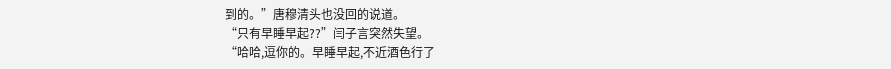到的。”唐穆清头也没回的说道。
“只有早睡早起??”闫子言突然失望。
“哈哈,逗你的。早睡早起,不近酒色行了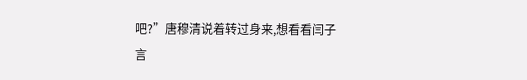吧?”唐穆清说着转过身来,想看看闫子言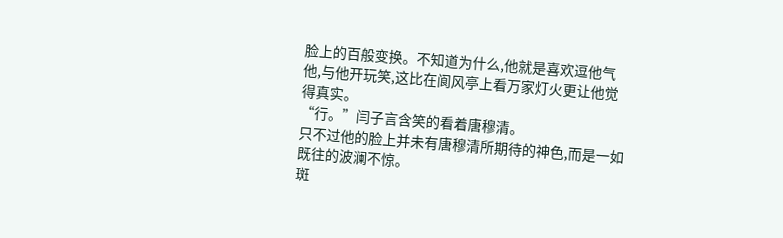脸上的百般变换。不知道为什么,他就是喜欢逗他气他,与他开玩笑,这比在阆风亭上看万家灯火更让他觉得真实。
“行。”闫子言含笑的看着唐穆清。
只不过他的脸上并未有唐穆清所期待的神色,而是一如既往的波澜不惊。
斑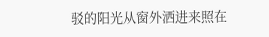驳的阳光从窗外洒进来照在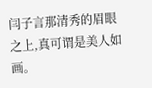闫子言那清秀的眉眼之上,真可谓是美人如画。